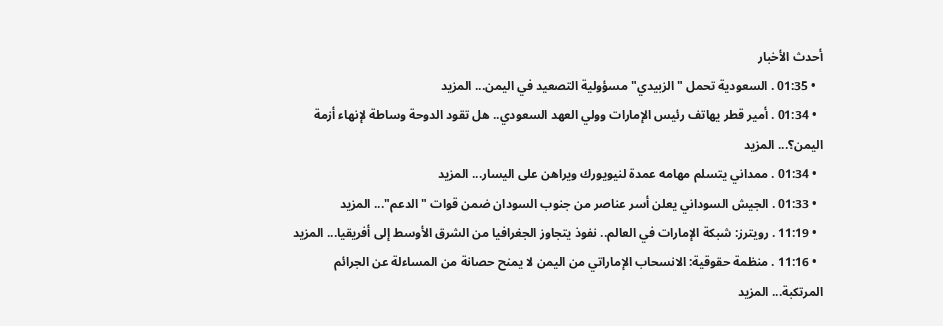أحدث الأخبار
  • 01:35 . السعودية تحمل "الزبيدي" مسؤولية التصعيد في اليمن... المزيد
  • 01:34 . أمير قطر يهاتف رئيس الإمارات وولي العهد السعودي.. هل تقود الدوحة وساطة لإنهاء أزمة اليمن؟... المزيد
  • 01:34 . ممداني يتسلم مهامه عمدة لنيويورك ويراهن على اليسار... المزيد
  • 01:33 . الجيش السوداني يعلن أسر عناصر من جنوب السودان ضمن قوات "الدعم"... المزيد
  • 11:19 . رويترز: شبكة الإمارات في العالم.. نفوذ يتجاوز الجغرافيا من الشرق الأوسط إلى أفريقيا... المزيد
  • 11:16 . منظمة حقوقية: الانسحاب الإماراتي من اليمن لا يمنح حصانة من المساءلة عن الجرائم المرتكبة... المزيد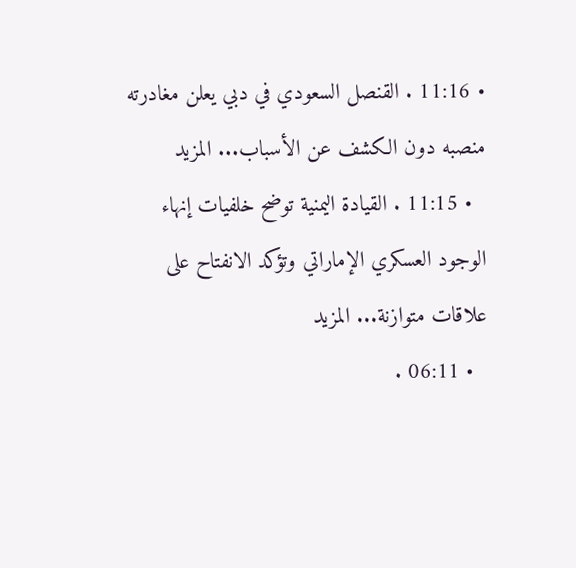• 11:16 . القنصل السعودي في دبي يعلن مغادرته منصبه دون الكشف عن الأسباب... المزيد
  • 11:15 . القيادة اليمنية توضح خلفيات إنهاء الوجود العسكري الإماراتي وتؤكد الانفتاح على علاقات متوازنة... المزيد
  • 06:11 .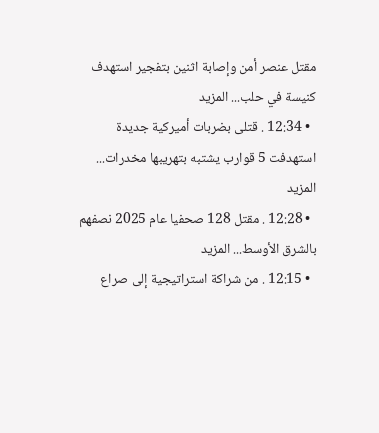مقتل عنصر أمن وإصابة اثنين بتفجير استهدف كنيسة في حلب... المزيد
  • 12:34 . قتلى بضربات أميركية جديدة استهدفت 5 قوارب يشتبه بتهريبها مخدرات... المزيد
  • 12:28 . مقتل 128 صحفيا عام 2025 نصفهم بالشرق الأوسط... المزيد
  • 12:15 . من شراكة استراتيجية إلى صراع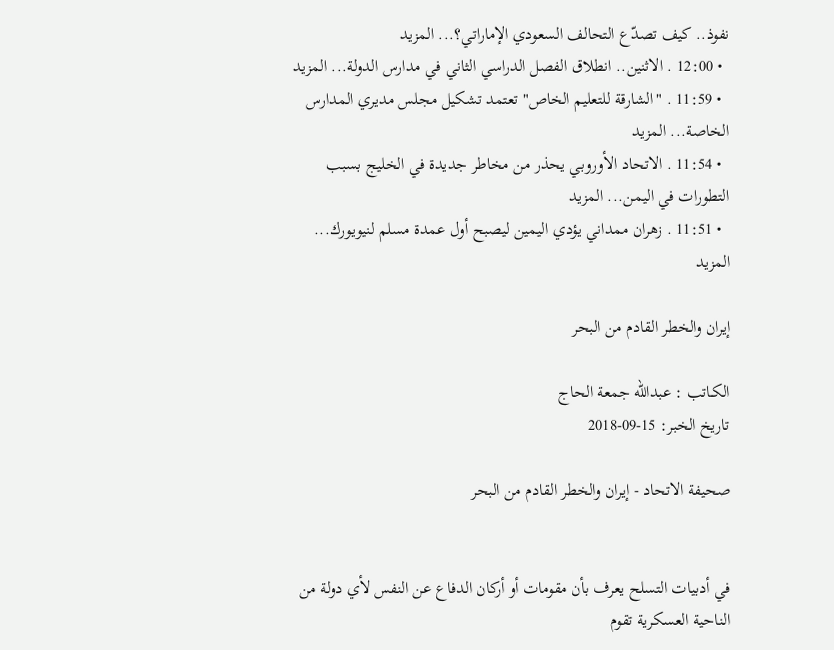نفوذ.. كيف تصدّع التحالف السعودي الإماراتي؟... المزيد
  • 12:00 . الاثنين.. انطلاق الفصل الدراسي الثاني في مدارس الدولة... المزيد
  • 11:59 . "الشارقة للتعليم الخاص" تعتمد تشكيل مجلس مديري المدارس الخاصة... المزيد
  • 11:54 . الاتحاد الأوروبي يحذر من مخاطر جديدة في الخليج بسبب التطورات في اليمن... المزيد
  • 11:51 . زهران ممداني يؤدي اليمين ليصبح أول عمدة مسلم لنيويورك... المزيد

إيران والخطر القادم من البحر

الكـاتب : عبدالله جمعة الحاج
تاريخ الخبر: 15-09-2018

صحيفة الاتحاد - إيران والخطر القادم من البحر


في أدبيات التسلح يعرف بأن مقومات أو أركان الدفاع عن النفس لأي دولة من الناحية العسكرية تقوم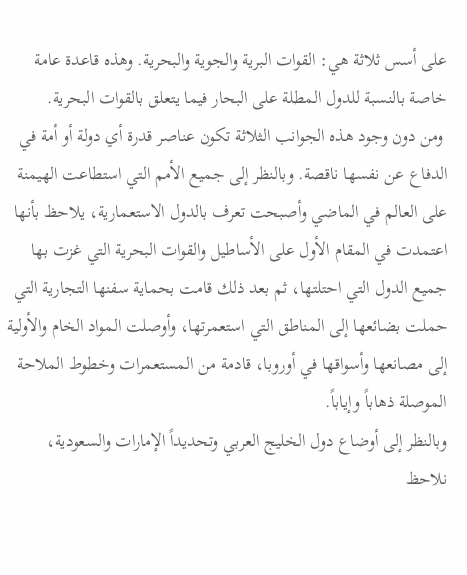على أسس ثلاثة هي: القوات البرية والجوية والبحرية. وهذه قاعدة عامة خاصة بالنسبة للدول المطلة على البحار فيما يتعلق بالقوات البحرية.
 ومن دون وجود هذه الجوانب الثلاثة تكون عناصر قدرة أي دولة أو أمة في الدفاع عن نفسها ناقصة. وبالنظر إلى جميع الأمم التي استطاعت الهيمنة على العالم في الماضي وأصبحت تعرف بالدول الاستعمارية، يلاحظ بأنها اعتمدت في المقام الأول على الأساطيل والقوات البحرية التي غزت بها جميع الدول التي احتلتها، ثم بعد ذلك قامت بحماية سفنها التجارية التي حملت بضائعها إلى المناطق التي استعمرتها، وأوصلت المواد الخام والأولية إلى مصانعها وأسواقها في أوروبا، قادمة من المستعمرات وخطوط الملاحة الموصلة ذهاباً وإياباً.
وبالنظر إلى أوضاع دول الخليج العربي وتحديداً الإمارات والسعودية، نلاحظ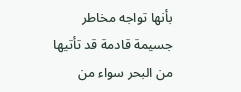بأنها تواجه مخاطر جسيمة قادمة قد تأتيها من البحر سواء من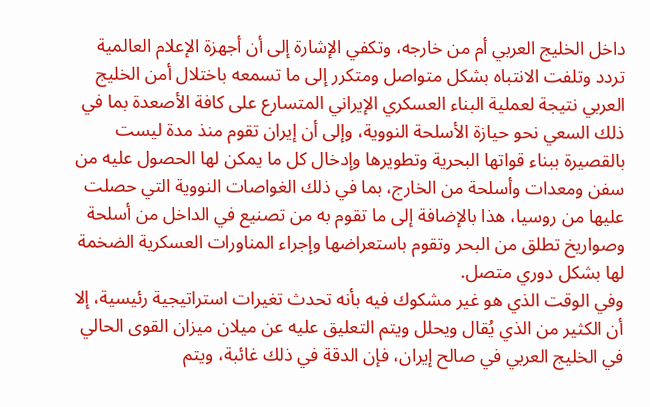داخل الخليج العربي أم من خارجه، وتكفي الإشارة إلى أن أجهزة الإعلام العالمية تردد وتلفت الانتباه بشكل متواصل ومتكرر إلى ما تسمعه باختلال أمن الخليج العربي نتيجة لعملية البناء العسكري الإيراني المتسارع على كافة الأصعدة بما في ذلك السعي نحو حيازة الأسلحة النووية، وإلى أن إيران تقوم منذ مدة ليست بالقصيرة ببناء قواتها البحرية وتطويرها وإدخال كل ما يمكن لها الحصول عليه من سفن ومعدات وأسلحة من الخارج، بما في ذلك الغواصات النووية التي حصلت عليها من روسيا، هذا بالإضافة إلى ما تقوم به من تصنيع في الداخل من أسلحة وصواريخ تطلق من البحر وتقوم باستعراضها وإجراء المناورات العسكرية الضخمة لها بشكل دوري متصل.
وفي الوقت الذي هو غير مشكوك فيه بأنه تحدث تغيرات استراتيجية رئيسية، إلا أن الكثير من الذي يُقال ويحلل ويتم التعليق عليه عن ميلان ميزان القوى الحالي في الخليج العربي في صالح إيران، فإن الدقة في ذلك غائبة، ويتم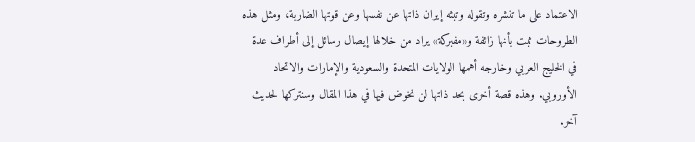الاعتماد على ما تنشره وتقوله وتبثه إيران ذاتها عن نفسها وعن قوتها الضاربة، ومثل هذه الطروحات ثبت بأنها زائفة و«مفبركة» يراد من خلالها إيصال رسائل إلى أطراف عدة في الخليج العربي وخارجه أهمها الولايات المتحدة والسعودية والإمارات والاتحاد الأوروبي. وهذه قصة أخرى بحد ذاتها لن نخوض فيها في هذا المقال وسنتركها لحديث آخر.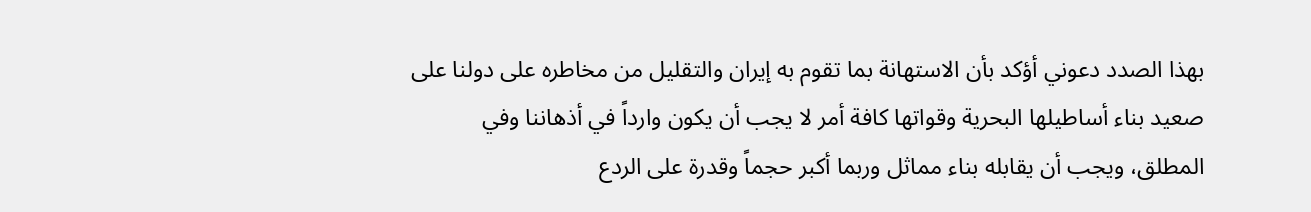بهذا الصدد دعوني أؤكد بأن الاستهانة بما تقوم به إيران والتقليل من مخاطره على دولنا على صعيد بناء أساطيلها البحرية وقواتها كافة أمر لا يجب أن يكون وارداً في أذهاننا وفي المطلق، ويجب أن يقابله بناء مماثل وربما أكبر حجماً وقدرة على الردع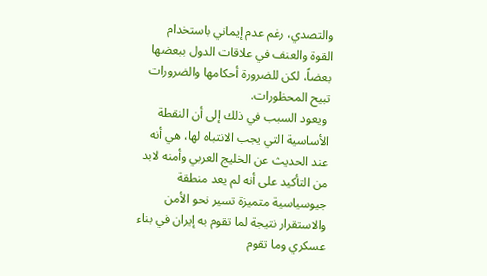والتصدي، رغم عدم إيماني باستخدام القوة والعنف في علاقات الدول ببعضها بعضاً، لكن للضرورة أحكامها والضرورات تبيح المحظورات.
 ويعود السبب في ذلك إلى أن النقطة الأساسية التي يجب الانتباه لها، هي أنه عند الحديث عن الخليج العربي وأمنه لابد من التأكيد على أنه لم يعد منطقة جيوسياسية متميزة تسير نحو الأمن والاستقرار نتيجة لما تقوم به إيران في بناء عسكري وما تقوم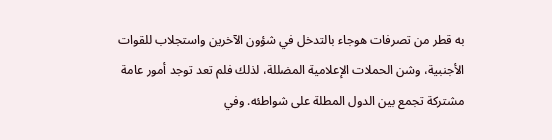به قطر من تصرفات هوجاء بالتدخل في شؤون الآخرين واستجلاب للقوات الأجنبية، وشن الحملات الإعلامية المضللة، لذلك فلم تعد توجد أمور عامة مشتركة تجمع بين الدول المطلة على شواطئه. وفي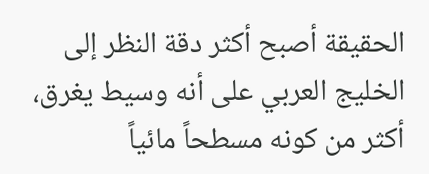الحقيقة أصبح أكثر دقة النظر إلى الخليج العربي على أنه وسيط يغرق، أكثر من كونه مسطحاً مائياً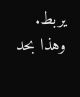يربط. وهذا بحد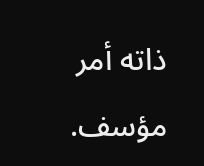ذاته أمر مؤسف.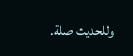وللحديث صلة.